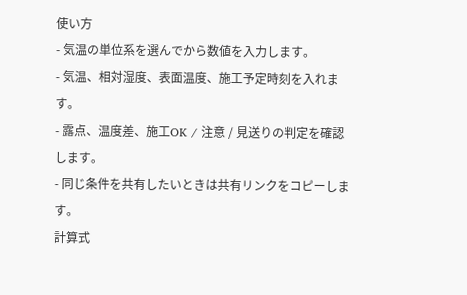使い方
- 気温の単位系を選んでから数値を入力します。
- 気温、相対湿度、表面温度、施工予定時刻を入れます。
- 露点、温度差、施工OK / 注意 / 見送りの判定を確認します。
- 同じ条件を共有したいときは共有リンクをコピーします。
計算式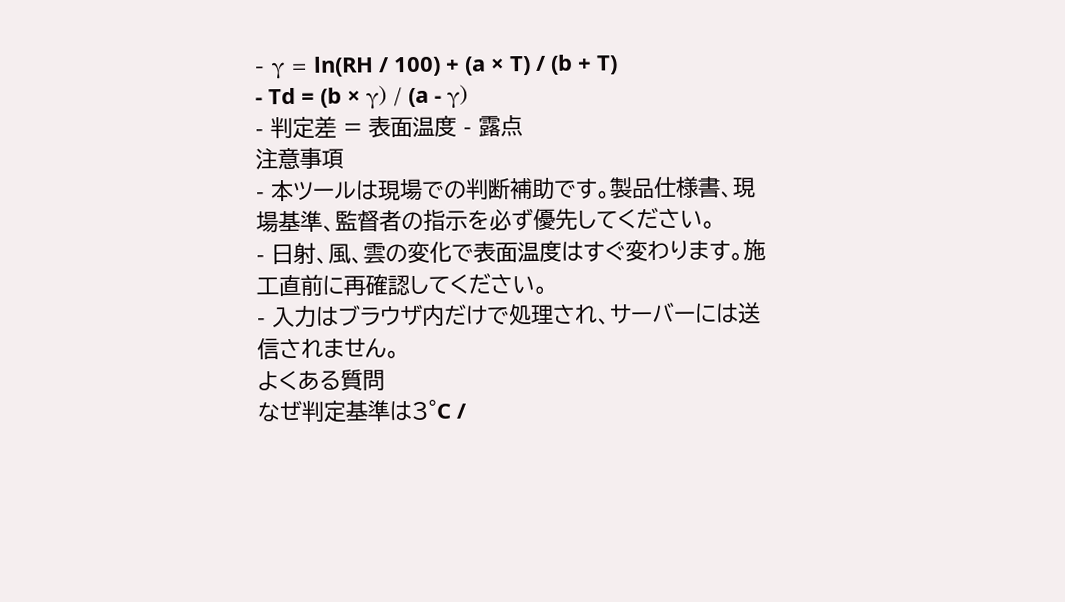- γ = ln(RH / 100) + (a × T) / (b + T)
- Td = (b × γ) / (a - γ)
- 判定差 = 表面温度 - 露点
注意事項
- 本ツールは現場での判断補助です。製品仕様書、現場基準、監督者の指示を必ず優先してください。
- 日射、風、雲の変化で表面温度はすぐ変わります。施工直前に再確認してください。
- 入力はブラウザ内だけで処理され、サーバーには送信されません。
よくある質問
なぜ判定基準は3°C /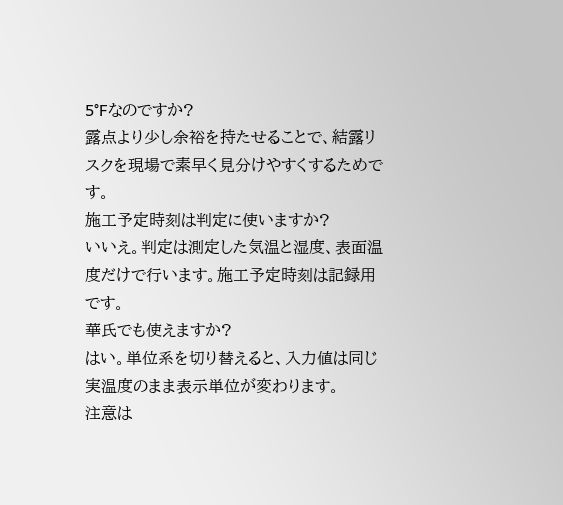5°Fなのですか?
露点より少し余裕を持たせることで、結露リスクを現場で素早く見分けやすくするためです。
施工予定時刻は判定に使いますか?
いいえ。判定は測定した気温と湿度、表面温度だけで行います。施工予定時刻は記録用です。
華氏でも使えますか?
はい。単位系を切り替えると、入力値は同じ実温度のまま表示単位が変わります。
注意は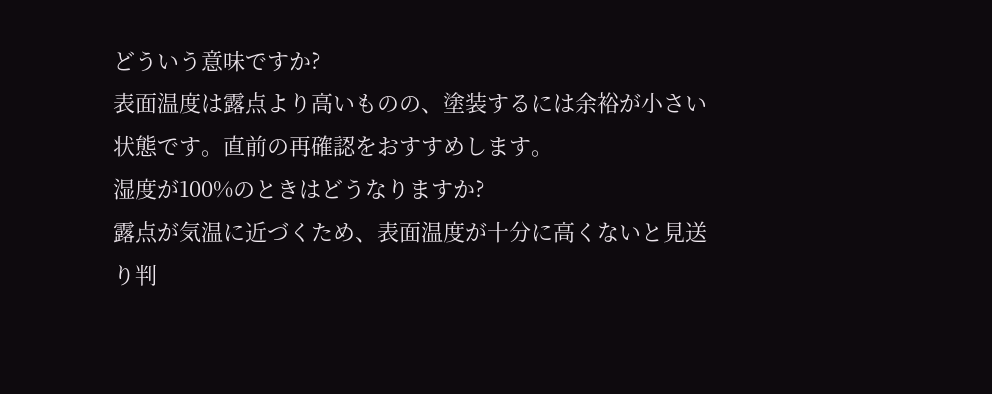どういう意味ですか?
表面温度は露点より高いものの、塗装するには余裕が小さい状態です。直前の再確認をおすすめします。
湿度が100%のときはどうなりますか?
露点が気温に近づくため、表面温度が十分に高くないと見送り判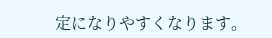定になりやすくなります。